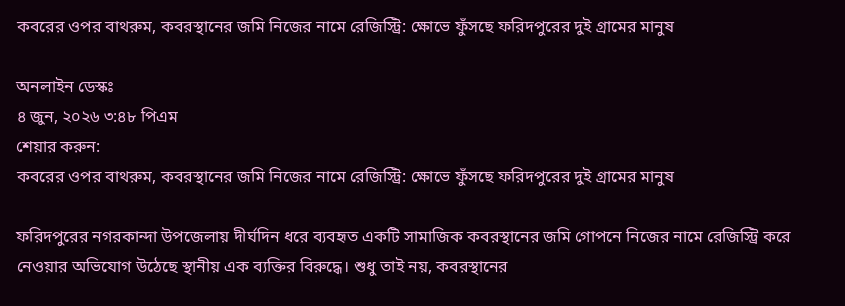কবরের ওপর বাথরুম, কবরস্থানের জমি নিজের নামে রেজিস্ট্রি: ক্ষোভে ফুঁসছে ফরিদপুরের দুই গ্রামের মানুষ

অনলাইন ডেস্কঃ
৪ জুন, ২০২৬ ৩:৪৮ পিএম
শেয়ার করুন:
কবরের ওপর বাথরুম, কবরস্থানের জমি নিজের নামে রেজিস্ট্রি: ক্ষোভে ফুঁসছে ফরিদপুরের দুই গ্রামের মানুষ

ফরিদপুরের নগরকান্দা উপজেলায় দীর্ঘদিন ধরে ব্যবহৃত একটি সামাজিক কবরস্থানের জমি গোপনে নিজের নামে রেজিস্ট্রি করে নেওয়ার অভিযোগ উঠেছে স্থানীয় এক ব্যক্তির বিরুদ্ধে। শুধু তাই নয়, কবরস্থানের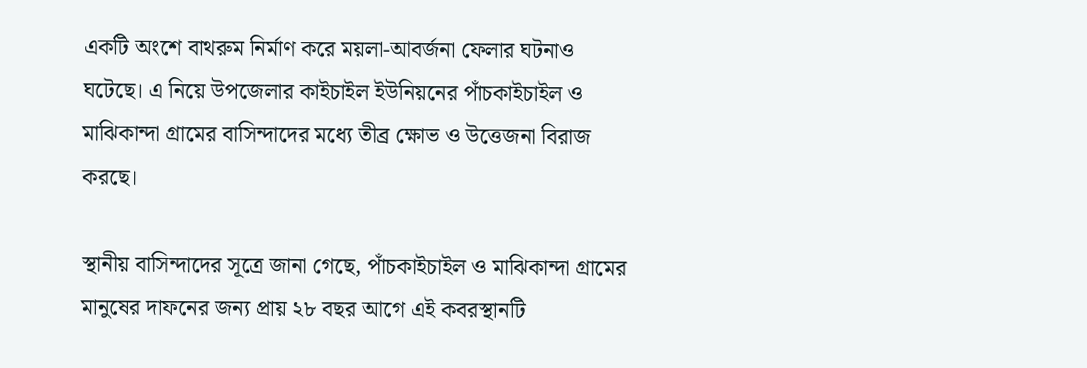একটি অংশে বাথরুম নির্মাণ করে ময়লা-আবর্জনা ফেলার ঘটনাও ঘটেছে। এ নিয়ে উপজেলার কাইচাইল ইউনিয়নের পাঁচকাইচাইল ও মাঝিকান্দা গ্রামের বাসিন্দাদের মধ্যে তীব্র ক্ষোভ ও উত্তেজনা বিরাজ করছে।

স্থানীয় বাসিন্দাদের সূত্রে জানা গেছে, পাঁচকাইচাইল ও মাঝিকান্দা গ্রামের মানুষের দাফনের জন্য প্রায় ২৮ বছর আগে এই কবরস্থানটি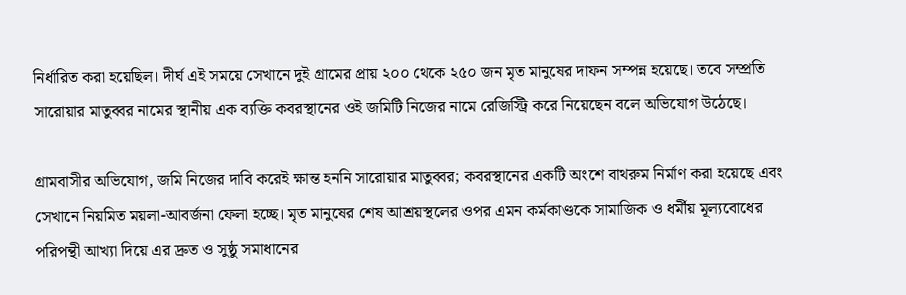নির্ধারিত করা হয়েছিল। দীর্ঘ এই সময়ে সেখানে দুই গ্রামের প্রায় ২০০ থেকে ২৫০ জন মৃত মানুষের দাফন সম্পন্ন হয়েছে। তবে সম্প্রতি সারোয়ার মাতুব্বর নামের স্থানীয় এক ব্যক্তি কবরস্থানের ওই জমিটি নিজের নামে রেজিস্ট্রি করে নিয়েছেন বলে অভিযোগ উঠেছে।

গ্রামবাসীর অভিযোগ, জমি নিজের দাবি করেই ক্ষান্ত হননি সারোয়ার মাতুব্বর; কবরস্থানের একটি অংশে বাথরুম নির্মাণ করা হয়েছে এবং সেখানে নিয়মিত ময়লা-আবর্জনা ফেলা হচ্ছে। মৃত মানুষের শেষ আশ্রয়স্থলের ওপর এমন কর্মকাণ্ডকে সামাজিক ও ধর্মীয় মূল্যবোধের পরিপন্থী আখ্যা দিয়ে এর দ্রুত ও সুষ্ঠু সমাধানের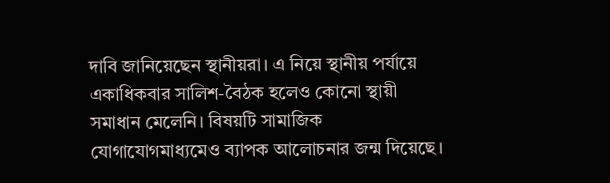দাবি জানিয়েছেন স্থানীয়রা। এ নিয়ে স্থানীয় পর্যায়ে একাধিকবার সালিশ-বৈঠক হলেও কোনো স্থায়ী সমাধান মেলেনি। বিষয়টি সামাজিক যোগাযোগমাধ্যমেও ব্যাপক আলোচনার জন্ম দিয়েছে।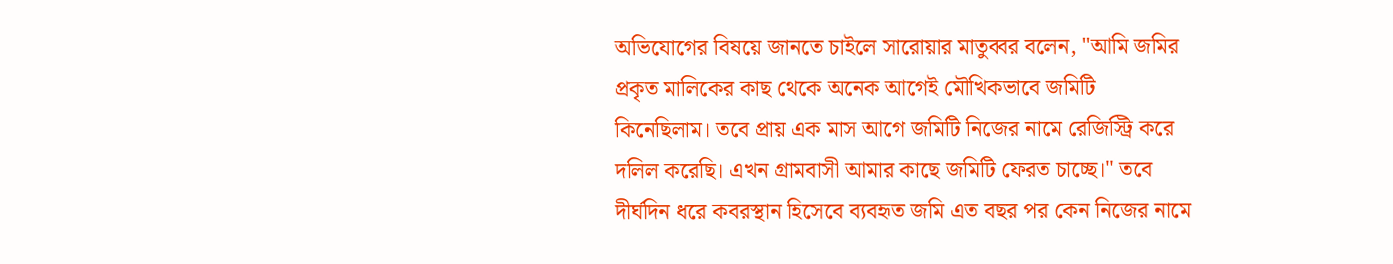অভিযোগের বিষয়ে জানতে চাইলে সারোয়ার মাতুব্বর বলেন, "আমি জমির প্রকৃত মালিকের কাছ থেকে অনেক আগেই মৌখিকভাবে জমিটি কিনেছিলাম। তবে প্রায় এক মাস আগে জমিটি নিজের নামে রেজিস্ট্রি করে দলিল করেছি। এখন গ্রামবাসী আমার কাছে জমিটি ফেরত চাচ্ছে।" তবে দীর্ঘদিন ধরে কবরস্থান হিসেবে ব্যবহৃত জমি এত বছর পর কেন নিজের নামে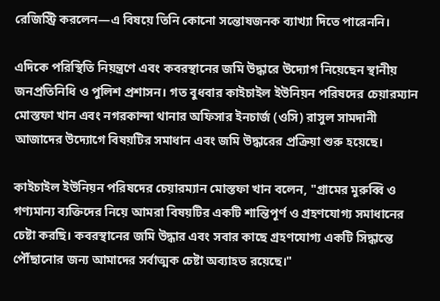রেজিস্ট্রি করলেন—এ বিষয়ে তিনি কোনো সন্তোষজনক ব্যাখ্যা দিতে পারেননি।

এদিকে পরিস্থিতি নিয়ন্ত্রণে এবং কবরস্থানের জমি উদ্ধারে উদ্যোগ নিয়েছেন স্থানীয় জনপ্রতিনিধি ও পুলিশ প্রশাসন। গত বুধবার কাইচাইল ইউনিয়ন পরিষদের চেয়ারম্যান মোস্তফা খান এবং নগরকান্দা থানার অফিসার ইনচার্জ (ওসি) রাসুল সামদানী আজাদের উদ্যোগে বিষয়টির সমাধান এবং জমি উদ্ধারের প্রক্রিয়া শুরু হয়েছে।

কাইচাইল ইউনিয়ন পরিষদের চেয়ারম্যান মোস্তফা খান বলেন, "গ্রামের মুরুব্বি ও গণ্যমান্য ব্যক্তিদের নিয়ে আমরা বিষয়টির একটি শান্তিপূর্ণ ও গ্রহণযোগ্য সমাধানের চেষ্টা করছি। কবরস্থানের জমি উদ্ধার এবং সবার কাছে গ্রহণযোগ্য একটি সিদ্ধান্তে পৌঁছানোর জন্য আমাদের সর্বাত্মক চেষ্টা অব্যাহত রয়েছে।"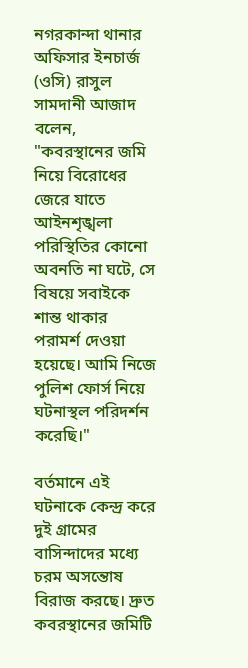নগরকান্দা থানার অফিসার ইনচার্জ (ওসি) রাসুল সামদানী আজাদ বলেন, "কবরস্থানের জমি নিয়ে বিরোধের জেরে যাতে আইনশৃঙ্খলা পরিস্থিতির কোনো অবনতি না ঘটে, সে বিষয়ে সবাইকে শান্ত থাকার পরামর্শ দেওয়া হয়েছে। আমি নিজে পুলিশ ফোর্স নিয়ে ঘটনাস্থল পরিদর্শন করেছি।"

বর্তমানে এই ঘটনাকে কেন্দ্র করে দুই গ্রামের বাসিন্দাদের মধ্যে চরম অসন্তোষ বিরাজ করছে। দ্রুত কবরস্থানের জমিটি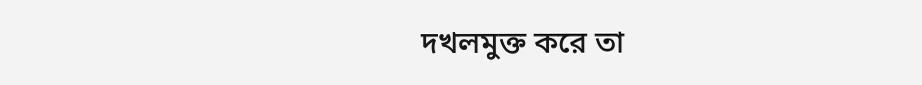দখলমুক্ত করে তা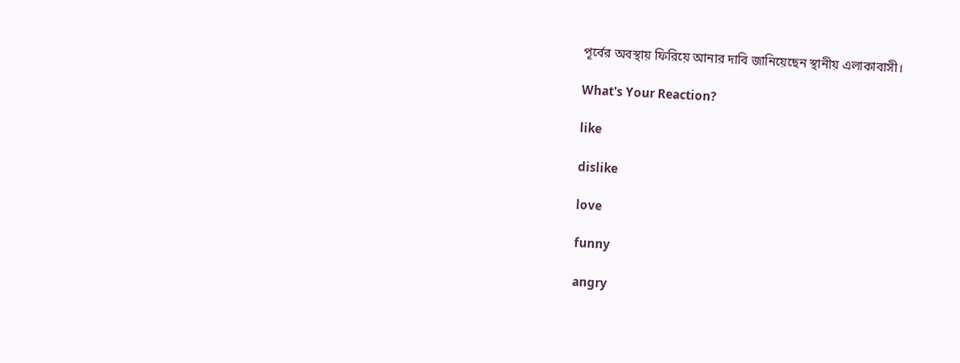পূর্বের অবস্থায় ফিরিয়ে আনার দাবি জানিয়েছেন স্থানীয় এলাকাবাসী।

What's Your Reaction?

like

dislike

love

funny

angry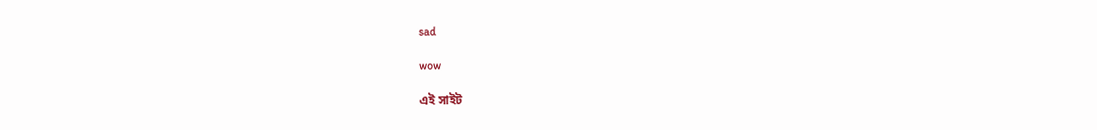sad

wow

এই সাইট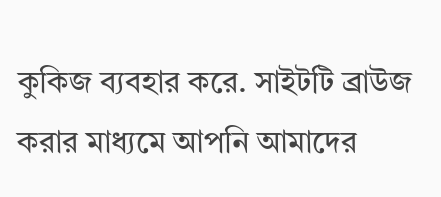কুকিজ ব্যবহার করে. সাইটটি ব্রাউজ করার মাধ্যমে আপনি আমাদের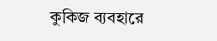কুকিজ ব্যবহারে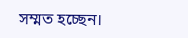সম্মত হচ্ছেন।